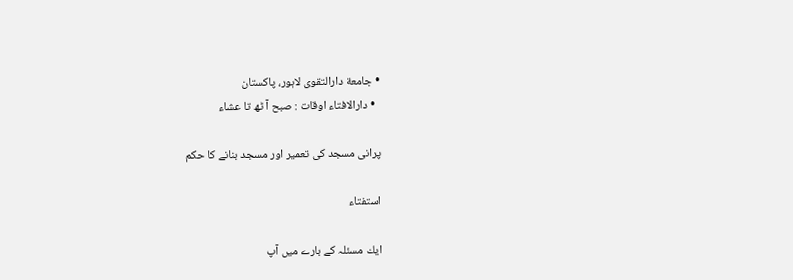• جامعة دارالتقوی لاہور، پاکستان
  • دارالافتاء اوقات : صبح آ ٹھ تا عشاء

پرانی مسجد كی تعمير اور مسجد بنانے کا حکم

استفتاء

ايك مسئلہ کے بارے میں آپ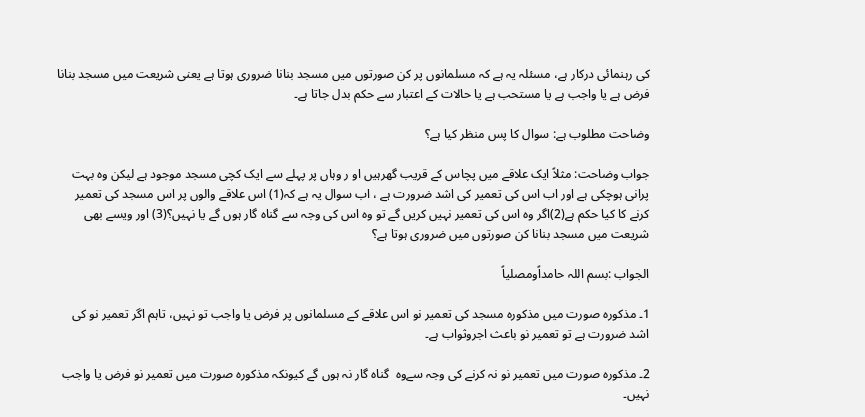کی رہنمائی درکار ہے، مسئلہ یہ ہے کہ مسلمانوں پر کن صورتوں میں مسجد بنانا ضروری ہوتا ہے یعنی شریعت میں مسجد بنانا فرض ہے یا واجب ہے یا مستحب ہے یا حالات کے اعتبار سے حکم بدل جاتا ہے۔

وضاحت مطلوب ہے: سوال کا پس منظر کیا ہے؟

جواب وضاحت: مثلاً ایک علاقے میں پچاس کے قریب گھرہیں او ر وہاں پر پہلے سے ایک کچی مسجد موجود ہے لیکن وہ بہت پرانی ہوچکی ہے اور اب اس کی تعمیر کی اشد ضرورت ہے ، اب سوال یہ ہے کہ(1) اس علاقے والوں پر اس مسجد کی تعمیر کرنے کا کیا حکم ہے(2)اگر وہ اس کی تعمیر نہیں کریں گے تو وہ اس کی وجہ سے گناہ گار ہوں گے یا نہیں؟(3) اور ویسے بھی شریعت میں مسجد بنانا کن صورتوں میں ضروری ہوتا ہے؟

الجواب :بسم اللہ حامداًومصلیاً

1۔ مذکورہ صورت میں مذکورہ مسجد کی تعمیر نو اس علاقے کے مسلمانوں پر فرض یا واجب تو نہیں، تاہم اگر تعمیر نو کی اشد ضرورت ہے تو تعمیر نو باعث اجروثواب ہے۔

2۔ مذکورہ صورت میں تعمیر نو نہ کرنے کی وجہ سےوہ  گناہ گار نہ ہوں گے کیونکہ مذکورہ صورت میں تعمیر نو فرض یا واجب نہیں۔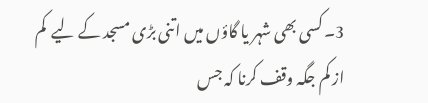3۔ کسی بھی شہر یا گاؤں میں اتنی بڑی مسجد کے لیے  کم از کم جگہ وقف کرنا کہ جس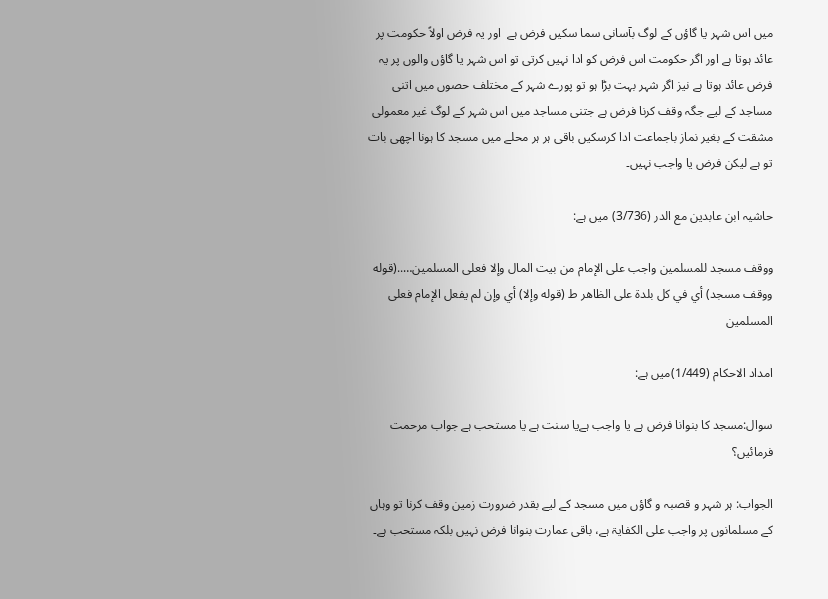میں اس شہر یا گاؤں کے لوگ بآسانی سما سکیں فرض ہے  اور یہ فرض اولاً حکومت پر عائد ہوتا ہے اور اگر حکومت اس فرض کو ادا نہیں کرتی تو اس شہر یا گاؤں والوں پر یہ فرض عائد ہوتا ہے نیز اگر شہر بہت بڑا ہو تو پورے شہر کے مختلف حصوں میں اتنی مساجد کے لیے جگہ وقف کرنا فرض ہے جتنی مساجد میں اس شہر کے لوگ غیر معمولی مشقت کے بغیر نماز باجماعت ادا کرسکیں باقی ہر ہر محلے میں مسجد کا ہونا اچھی بات تو ہے لیکن فرض یا واجب نہیں۔

حاشیہ ابن عابدین مع الدر (3/736) میں ہے:

ووقف مسجد للمسلمين واجب على الإمام من بيت المال وإلا فعلى المسلمين…..(قوله ووقف مسجد) أي في كل بلدة على الظاهر ط (قوله وإلا) أي وإن لم يفعل الإمام فعلى المسلمين

امداد الاحکام (1/449)میں ہے:

سوال:مسجد کا بنوانا فرض ہے یا واجب ہےیا سنت ہے یا مستحب ہے جواب مرحمت فرمائیں؟

الجواب: ہر شہر و قصبہ و گاؤں میں مسجد کے لیے بقدر ضرورت زمین وقف کرنا تو وہاں کے مسلمانوں پر واجب علی الکفایۃ ہے، باقی عمارت بنوانا فرض نہیں بلکہ مستحب ہے۔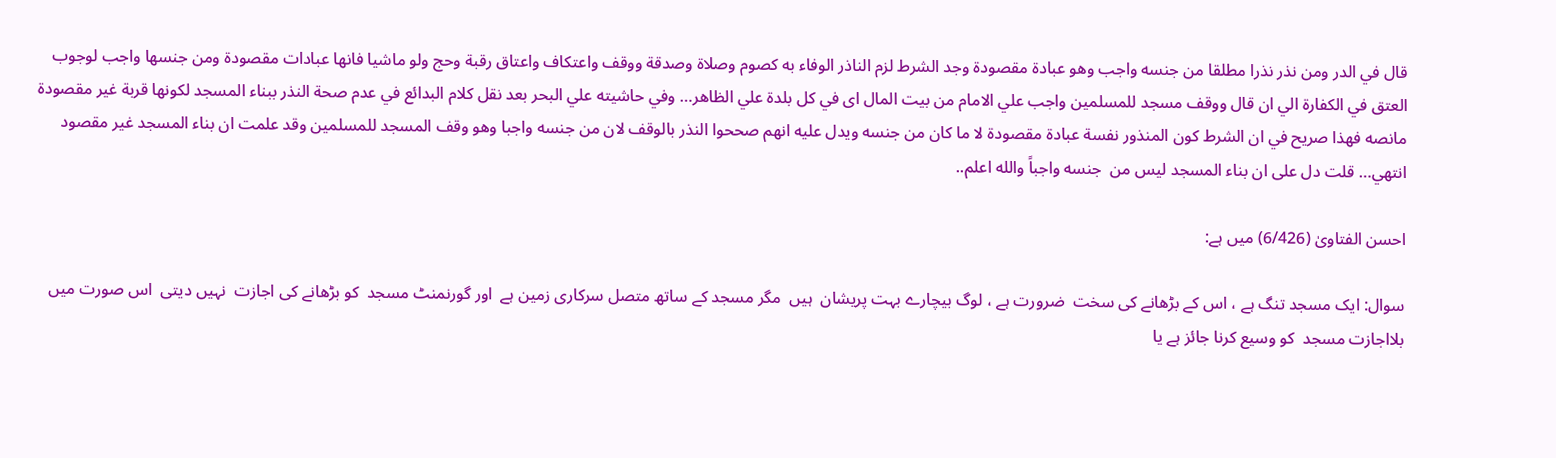قال في الدر ومن نذر نذرا مطلقا من جنسه واجب وهو عبادة مقصودة وجد الشرط لزم الناذر الوفاء به كصوم وصلاة وصدقة ووقف واعتكاف واعتاق رقبة وحج ولو ماشيا فانها عبادات مقصودة ومن جنسها واجب لوجوب العتق في الكفارة الي ان قال ووقف مسجد للمسلمين واجب علي الامام من بيت المال اى في كل بلدة علي الظاهر… وفي حاشيته علي البحر بعد نقل كلام البدائع في عدم صحة النذر ببناء المسجد لكونها قربة غير مقصودة مانصه فهذا صريح في ان الشرط كون المنذور نفسة عبادة مقصودة لا ما كان من جنسه ويدل عليه انهم صححوا النذر بالوقف لان من جنسه واجبا وهو وقف المسجد للمسلمين وقد علمت ان بناء المسجد غير مقصود انتهي… قلت دل علی ان بناء المسجد لیس من  جنسه واجباً والله اعلم..

احسن الفتاویٰ (6/426) میں ہے:

سوال: ایک مسجد تنگ ہے ، اس کے بڑھانے کی سخت  ضرورت ہے ، لوگ بیچارے بہت پریشان  ہیں  مگر مسجد کے ساتھ متصل سرکاری زمین ہے  اور گورنمنٹ مسجد  کو بڑھانے کی اجازت  نہیں دیتی  اس صورت میں بلااجازت مسجد  کو وسیع کرنا جائز ہے یا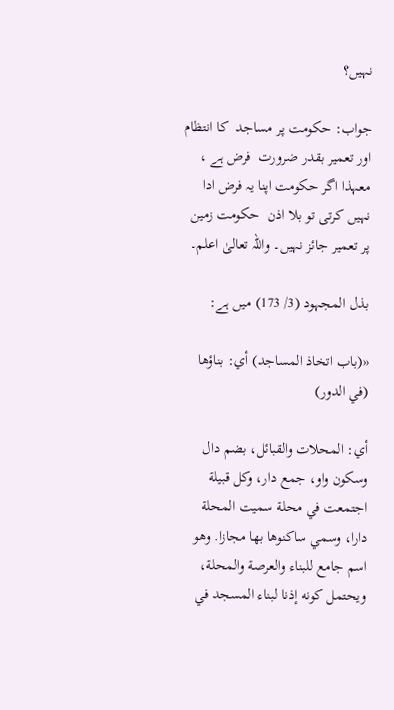نہیں؟

جواب: حکومت پر مساجد  کا انتظام  اور تعمیر بقدر ضرورت  فرض ہے ، معہذا اگر حکومت اپنا یہ فرض ادا نہیں کرتی تو بلا اذن  حکومت زمین پر تعمیر جائز نہیں۔ واللہ تعالیٰ اعلم۔

بذل المجہود (3/ 173) میں ہے:

«(باب اتخاذ المساجد) أي: بناؤها (في الدور)

أي: المحلات والقبائل، بضم دال وسكون واو، جمع دار، وكل قبيلة اجتمعت في محلة سميت المحلة دارا، وسمي ساكنوها بها مجازا. وهو اسم جامع للبناء والعرصة والمحلة، ويحتمل كونه إذنا لبناء المسجد في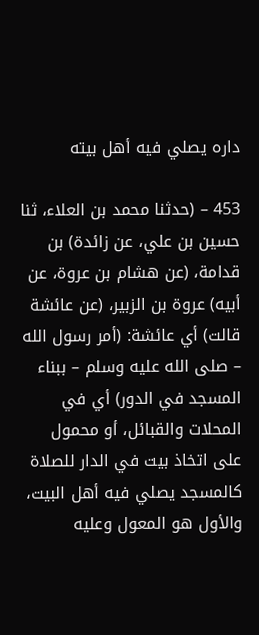داره يصلي فيه أهل بيته

453 – (حدثنا محمد بن العلاء، ثنا حسين بن علي، عن زائدة) بن قدامة، (عن هشام بن عروة، عن أبيه) عروة بن الزبير، (عن عائشة قالت) أي عائشة: (أمر رسول الله – صلى الله عليه وسلم – ببناء المسجد في الدور) أي في المحلات والقبائل، أو محمول على اتخاذ بيت في الدار للصلاة كالمسجد يصلي فيه أهل البيت، والأول هو المعول وعليه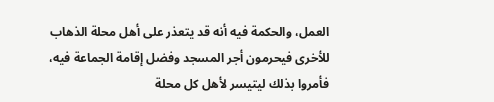العمل، ‌والحكمة ‌فيه ‌أنه ‌قد ‌يتعذر على أهل محلة الذهاب للأخرى فيحرمون أجر المسجد وفضل إقامة الجماعة فيه، فأمروا بذلك ليتيسر لأهل كل محلة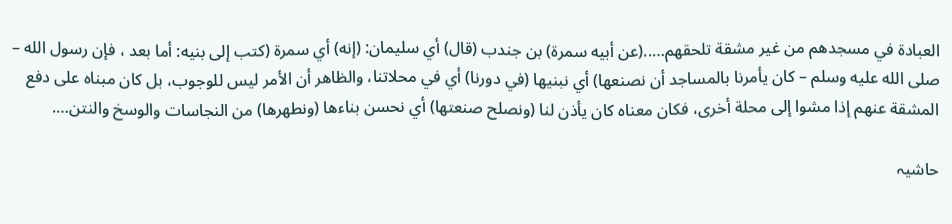العبادة في مسجدهم من غير مشقة تلحقهم…..(عن أبيه سمرة) بن جندب (قال) أي سليمان: (إنه) أي سمرة (كتب إلى بنيه: أما بعد ، فإن رسول الله – صلى الله عليه وسلم – كان يأمرنا بالمساجد أن نصنعها) أي نبنيها (في دورنا) أي في محلاتنا، والظاهر أن الأمر ليس للوجوب، بل كان مبناه على دفع المشقة عنهم إذا مشوا إلى محلة أخرى، فكان معناه كان يأذن لنا (ونصلح صنعتها) أي نحسن بناءها (ونطهرها) من النجاسات والوسخ والنتن….

حاشیہ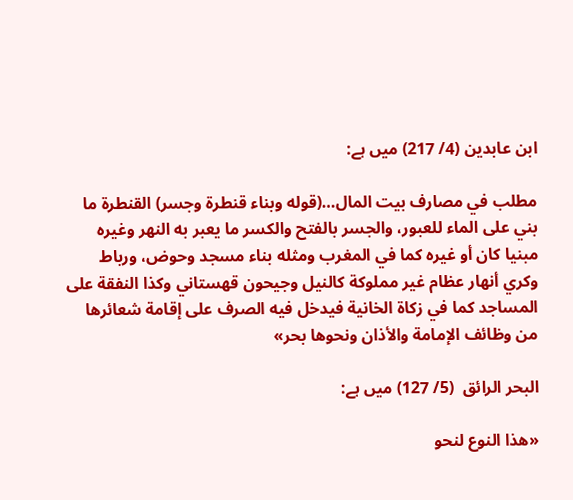ابن عابدین (4/ 217) میں ہے:

مطلب في مصارف بيت المال…(قوله وبناء قنطرة وجسر) القنطرة ما بني على الماء للعبور، والجسر بالفتح والكسر ما يعبر به النهر وغيره مبنيا كان أو غيره كما في المغرب ومثله ‌بناء ‌مسجد وحوض، ورباط وكري أنهار عظام غير مملوكة كالنيل وجيحون قهستاني وكذا النفقة على المساجد كما في زكاة الخانية فيدخل فيه الصرف على إقامة شعائرها من وظائف الإمامة والأذان ونحوها بحر»

البحر الرائق  (5/ 127) میں ہے:

«هذا النوع لنحو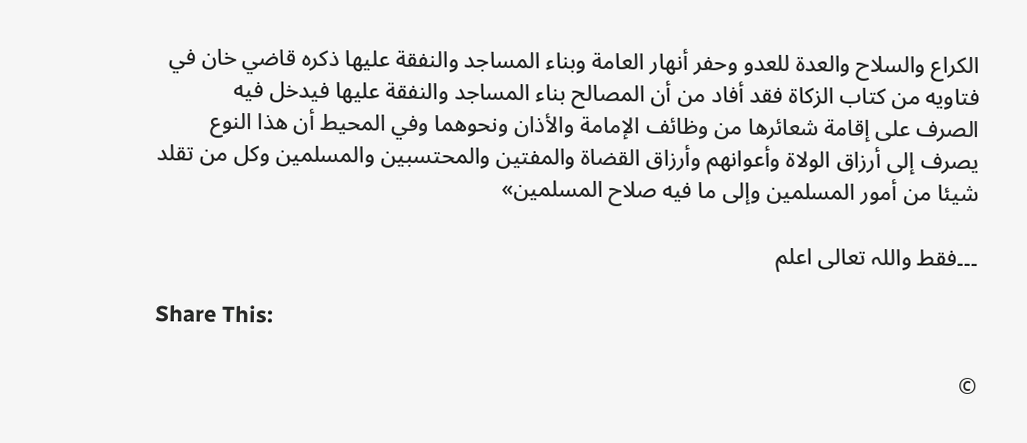الكراع والسلاح والعدة للعدو وحفر أنهار العامة وبناء المساجد والنفقة عليها ذكره قاضي خان في فتاويه من كتاب الزكاة فقد أفاد من أن المصالح بناء المساجد والنفقة عليها فيدخل فيه الصرف ‌على ‌إقامة ‌شعائرها من وظائف الإمامة والأذان ونحوهما وفي المحيط أن هذا النوع يصرف إلى أرزاق الولاة وأعوانهم وأرزاق القضاة والمفتين والمحتسبين والمسلمين وكل من تقلد شيئا من أمور المسلمين وإلى ما فيه صلاح المسلمين»

۔۔۔فقط واللہ تعالی اعلم

Share This:

©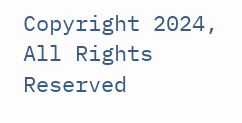Copyright 2024, All Rights Reserved